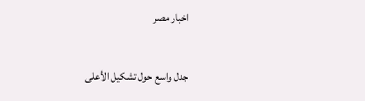اخبار مصر

جدل واسع حول تشكيل الأعلى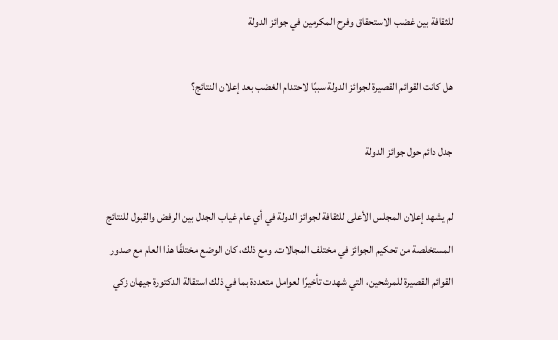للثقافة بين غضب الاستحقاق وفرح المكرمين في جوائز الدولة

هل كانت القوائم القصيرة لجوائز الدولة سببًا لاحتدام الغضب بعد إعلان النتائج؟

جدل دائم حول جوائز الدولة

لم يشهد إعلان المجلس الأعلى للثقافة لجوائز الدولة في أي عام غياب الجدل بين الرفض والقبول للنتائج المستخلصة من تحكيم الجوائز في مختلف المجالات. ومع ذلك، كان الوضع مختلفًا هذا العام مع صدور القوائم القصيرة للمرشحين، التي شهدت تأخيرًا لعوامل متعددة بما في ذلك استقالة الدكتورة جيهان زكي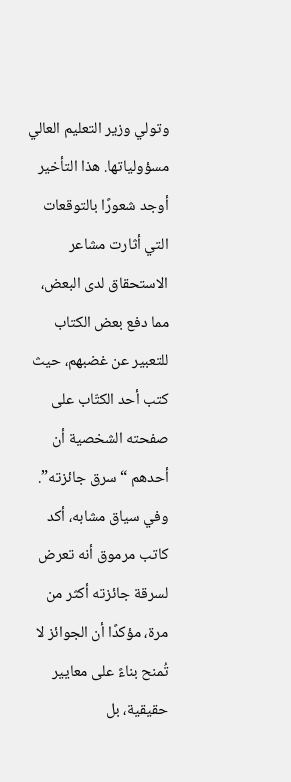وتولي وزير التعليم العالي مسؤولياتها. هذا التأخير أوجد شعورًا بالتوقعات التي أثارت مشاعر الاستحقاق لدى البعض، مما دفع بعض الكتاب للتعبير عن غضبهم، حيث كتب أحد الكتّاب على صفحته الشخصية أن أحدهم “سرق جائزته”. وفي سياق مشابه، أكد كاتب مرموق أنه تعرض لسرقة جائزته أكثر من مرة، مؤكدًا أن الجوائز لا تُمنح بناءً على معايير حقيقية، بل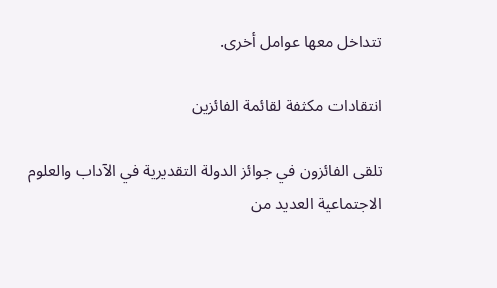تتداخل معها عوامل أخرى.

انتقادات مكثفة لقائمة الفائزين

تلقى الفائزون في جوائز الدولة التقديرية في الآداب والعلوم الاجتماعية العديد من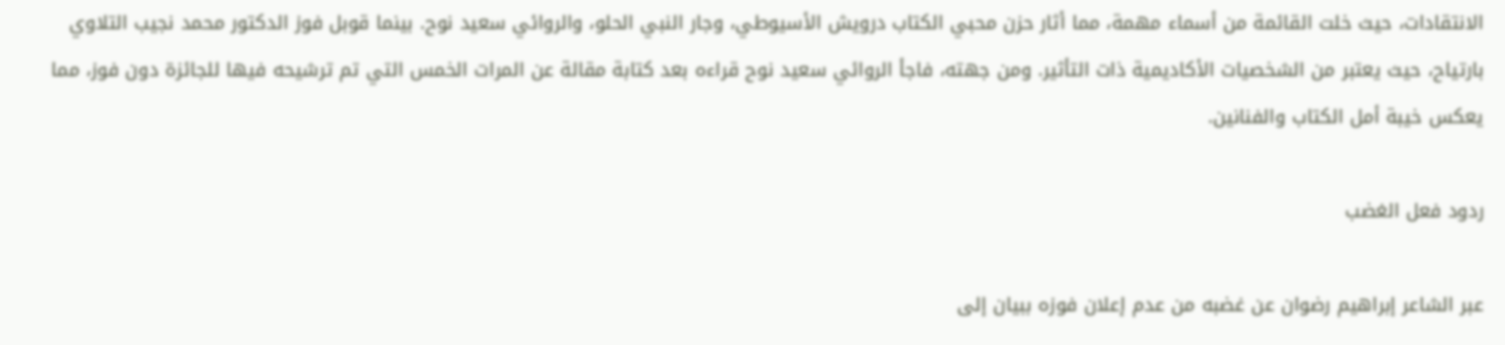الانتقادات، حيث خلت القائمة من أسماء مهمة، مما أثار حزن محبي الكتاب درويش الأسيوطي، وجار النبي الحلو، والروائي سعيد نوح. بينما قوبل فوز الدكتور محمد نجيب التلاوي بارتياح، حيث يعتبر من الشخصيات الأكاديمية ذات التأثير. ومن جهته، فاجأ الروائي سعيد نوح قراءه بعد كتابة مقالة عن المرات الخمس التي تم ترشيحه فيها للجائزة دون فوز، مما يعكس خيبة أمل الكتاب والفنانين.

ردود فعل الغضب

عبر الشاعر إبراهيم رضوان عن غضبه من عدم إعلان فوزه ببيان إلى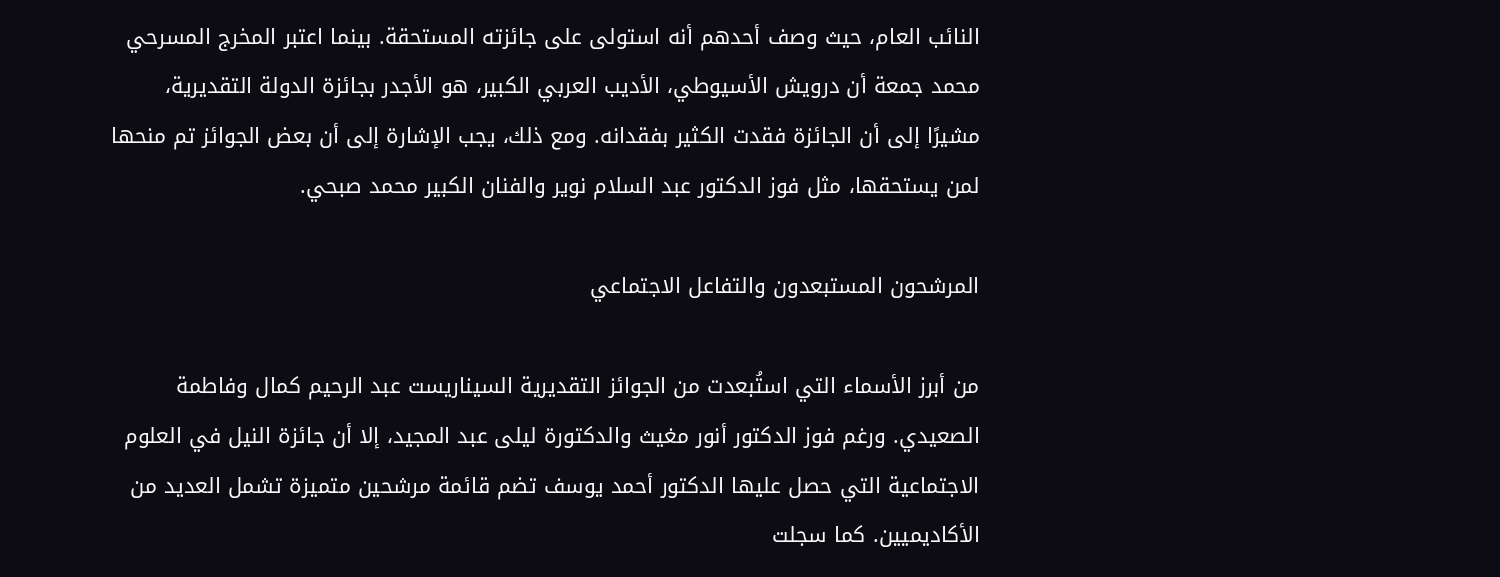النائب العام، حيث وصف أحدهم أنه استولى على جائزته المستحقة. بينما اعتبر المخرج المسرحي محمد جمعة أن درويش الأسيوطي، الأديب العربي الكبير، هو الأجدر بجائزة الدولة التقديرية، مشيرًا إلى أن الجائزة فقدت الكثير بفقدانه. ومع ذلك، يجب الإشارة إلى أن بعض الجوائز تم منحها لمن يستحقها، مثل فوز الدكتور عبد السلام نوير والفنان الكبير محمد صبحي.

المرشحون المستبعدون والتفاعل الاجتماعي

من أبرز الأسماء التي استُبعدت من الجوائز التقديرية السيناريست عبد الرحيم كمال وفاطمة الصعيدي. ورغم فوز الدكتور أنور مغيث والدكتورة ليلى عبد المجيد، إلا أن جائزة النيل في العلوم الاجتماعية التي حصل عليها الدكتور أحمد يوسف تضم قائمة مرشحين متميزة تشمل العديد من الأكاديميين. كما سجلت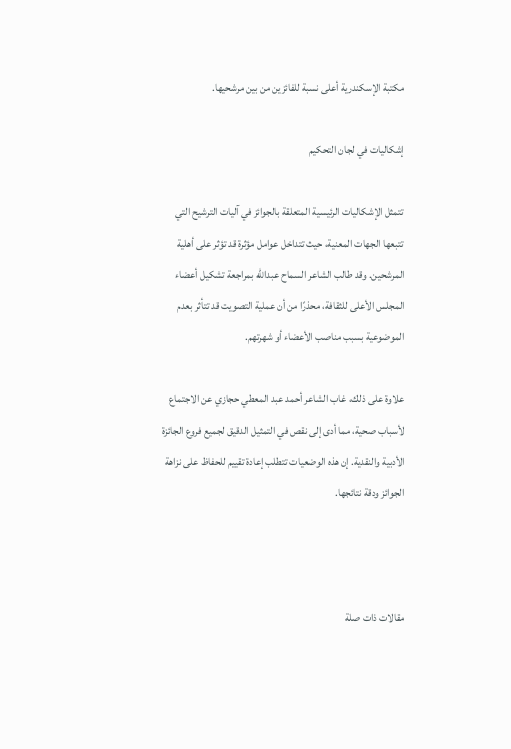مكتبة الإسكندرية أعلى نسبة للفائزين من بين مرشحيها.

إشكاليات في لجان التحكيم

تتمثل الإشكاليات الرئيسية المتعلقة بالجوائز في آليات الترشيح التي تتبعها الجهات المعنية، حيث تتداخل عوامل مؤثرة قد تؤثر على أهلية المرشحين. وقد طالب الشاعر السماح عبدالله بمراجعة تشكيل أعضاء المجلس الأعلى للثقافة، محذرًا من أن عملية التصويت قد تتأثر بعدم الموضوعية بسبب مناصب الأعضاء أو شهرتهم.

علاوة على ذلك، غاب الشاعر أحمد عبد المعطي حجازي عن الاجتماع لأسباب صحية، مما أدى إلى نقص في التمثيل الدقيق لجميع فروع الجائزة الأدبية والنقدية. إن هذه الوضعيات تتطلب إعادة تقييم للحفاظ على نزاهة الجوائز ودقة نتائجها.



مقالات ذات صلة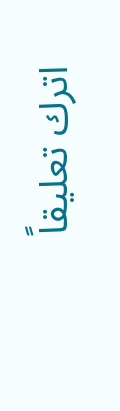اترك تعليقاً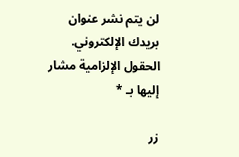لن يتم نشر عنوان بريدك الإلكتروني. الحقول الإلزامية مشار إليها بـ *

زر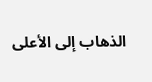الذهاب إلى الأعلى